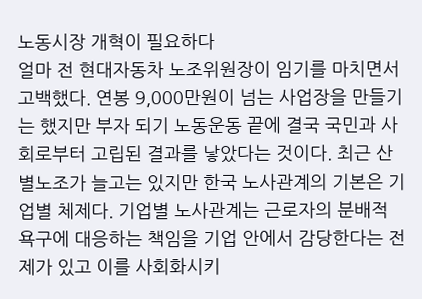노동시장 개혁이 필요하다
얼마 전 현대자동차 노조위원장이 임기를 마치면서 고백했다. 연봉 9,000만원이 넘는 사업장을 만들기는 했지만 부자 되기 노동운동 끝에 결국 국민과 사회로부터 고립된 결과를 낳았다는 것이다. 최근 산별노조가 늘고는 있지만 한국 노사관계의 기본은 기업별 체제다. 기업별 노사관계는 근로자의 분배적 욕구에 대응하는 책임을 기업 안에서 감당한다는 전제가 있고 이를 사회화시키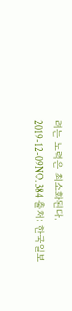려는 노력은 최소화된다.
2019-12-09NO. 384 출처: 한국일보